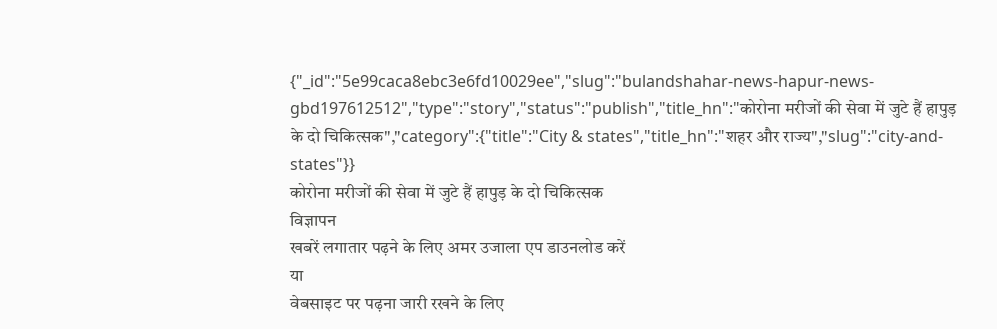{"_id":"5e99caca8ebc3e6fd10029ee","slug":"bulandshahar-news-hapur-news-gbd197612512","type":"story","status":"publish","title_hn":"कोरोना मरीजों की सेवा में जुटे हैं हापुड़ के दो चिकित्सक","category":{"title":"City & states","title_hn":"शहर और राज्य","slug":"city-and-states"}}
कोरोना मरीजों की सेवा में जुटे हैं हापुड़ के दो चिकित्सक
विज्ञापन
खबरें लगातार पढ़ने के लिए अमर उजाला एप डाउनलोड करें
या
वेबसाइट पर पढ़ना जारी रखने के लिए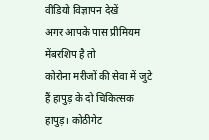वीडियो विज्ञापन देखें
अगर आपके पास प्रीमियम मेंबरशिप है तो
कोरोना मरीजों की सेवा में जुटे हैं हापुड़ के दो चिकित्सक
हापुड़। कोठीगेट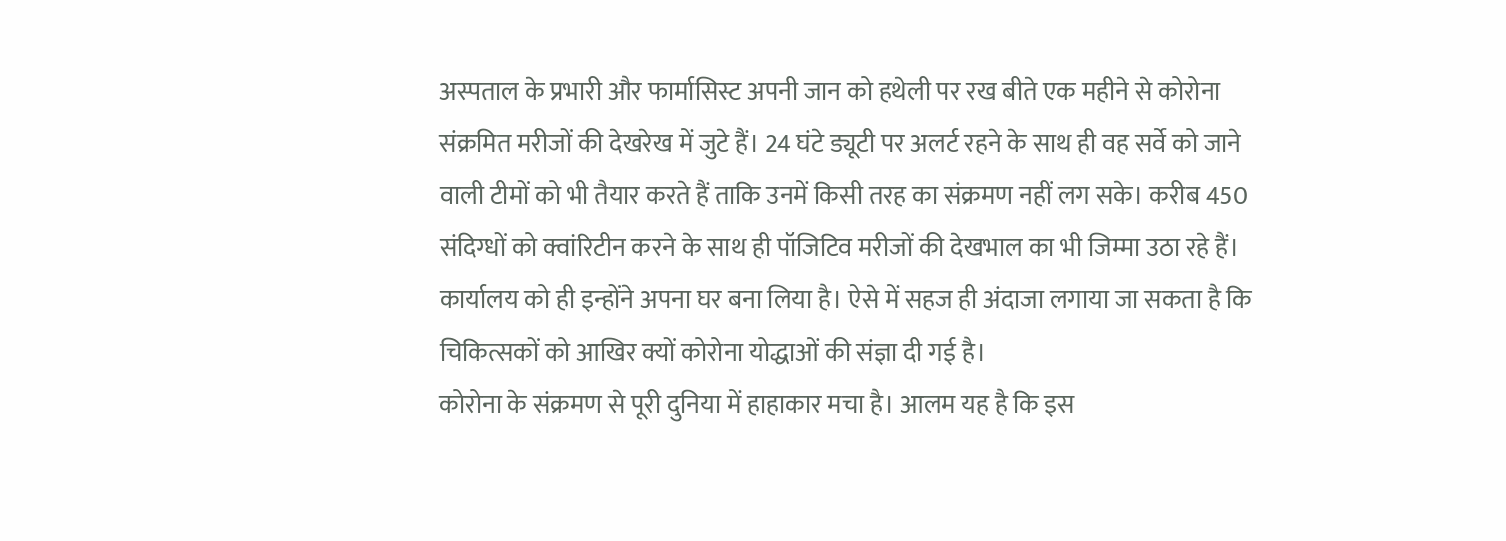अस्पताल के प्रभारी और फार्मासिस्ट अपनी जान को हथेली पर रख बीते एक महीने से कोरोना संक्रमित मरीजों की देखरेख में जुटे हैं। 24 घंटे ड्यूटी पर अलर्ट रहने के साथ ही वह सर्वे को जाने वाली टीमों को भी तैयार करते हैं ताकि उनमें किसी तरह का संक्रमण नहीं लग सके। करीब 450 संदिग्धों को क्वांरिटीन करने के साथ ही पॉजिटिव मरीजों की देखभाल का भी जिम्मा उठा रहे हैं। कार्यालय को ही इन्होंने अपना घर बना लिया है। ऐसे में सहज ही अंदाजा लगाया जा सकता है कि चिकित्सकों को आखिर क्यों कोरोना योद्धाओं की संज्ञा दी गई है।
कोरोना के संक्रमण से पूरी दुनिया में हाहाकार मचा है। आलम यह है कि इस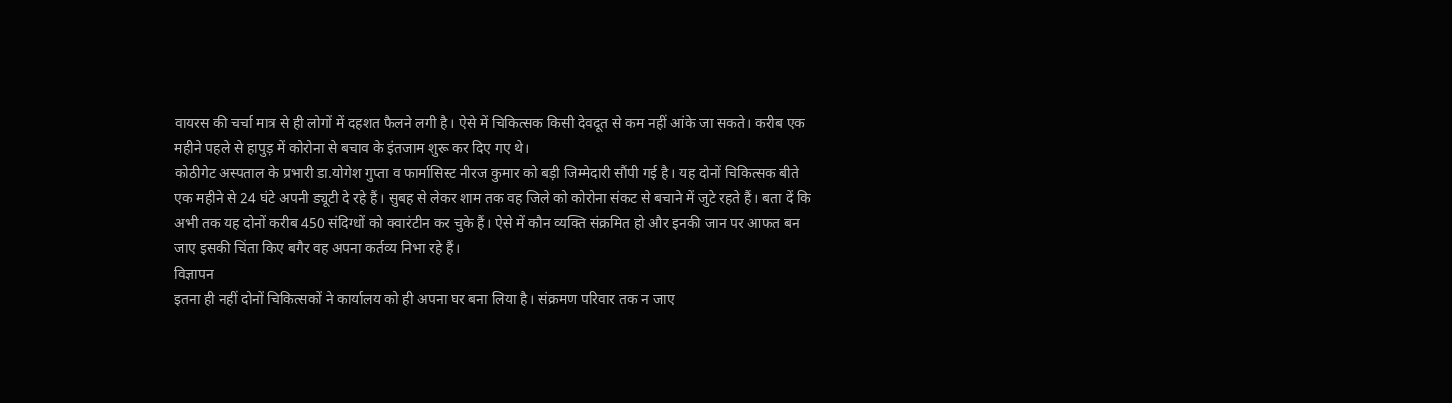वायरस की चर्चा मात्र से ही लोगों में दहशत फैलने लगी है। ऐसे में चिकित्सक किसी देवदूत से कम नहीं आंके जा सकते। करीब एक महीने पहले से हापुड़ में कोरोना से बचाव के इंतजाम शुरू कर दिए गए थे।
कोठीगेट अस्पताल के प्रभारी डा.योगेश गुप्ता व फार्मासिस्ट नीरज कुमार को बड़ी जिम्मेदारी सौंपी गई है। यह दोनों चिकित्सक बीते एक महीने से 24 घंटे अपनी ड्यूटी दे रहे हैं। सुबह से लेकर शाम तक वह जिले को कोरोना संकट से बचाने में जुटे रहते हैं। बता दें कि अभी तक यह दोनों करीब 450 संदिग्धों को क्वारंटीन कर चुके हैं। ऐसे में कौन व्यक्ति संक्रमित हो और इनकी जान पर आफत बन जाए इसकी चिंता किए बगैर वह अपना कर्तव्य निभा रहे हैं।
विज्ञापन
इतना ही नहीं दोनों चिकित्सकों ने कार्यालय को ही अपना घर बना लिया है। संक्रमण परिवार तक न जाए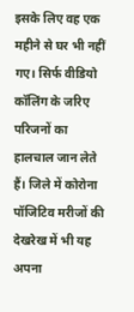इसके लिए वह एक महीने से घर भी नहीं गए। सिर्फ वीडियो कॉलिंग के जरिए परिजनों का हालचाल जान लेते हैं। जिले में कोरोना पॉजिटिव मरीजों की देखरेख में भी यह अपना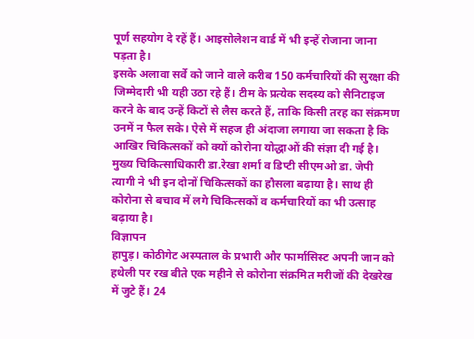पूर्ण सहयोग दे रहें हैं। आइसोलेशन वार्ड में भी इन्हें रोजाना जाना पड़ता है।
इसके अलावा सर्वे को जाने वाले करीब 150 कर्मचारियों की सुरक्षा की जिम्मेदारी भी यही उठा रहे हैं। टीम के प्रत्येक सदस्य को सैनिटाइज करने के बाद उन्हें किटों से लैस करते हैं, ताकि किसी तरह का संक्रमण उनमें न फैल सके। ऐसे में सहज ही अंदाजा लगाया जा सकता है कि आखिर चिकित्सकों को क्यों कोरोना योद्धाओं की संज्ञा दी गई है।
मुख्य चिकित्साधिकारी डा.रेखा शर्मा व डिप्टी सीएमओ डा. जेपी त्यागी ने भी इन दोनों चिकित्सकों का हौसला बढ़ाया है। साथ ही कोरोना से बचाव में लगे चिकित्सकों व कर्मचारियों का भी उत्साह बढ़ाया है।
विज्ञापन
हापुड़। कोठीगेट अस्पताल के प्रभारी और फार्मासिस्ट अपनी जान को हथेली पर रख बीते एक महीने से कोरोना संक्रमित मरीजों की देखरेख में जुटे हैं। 24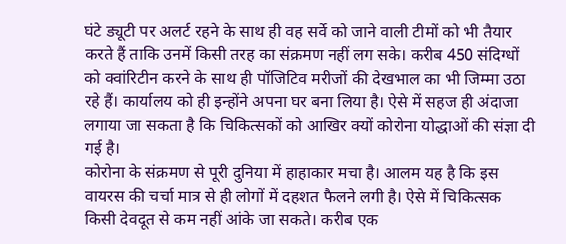घंटे ड्यूटी पर अलर्ट रहने के साथ ही वह सर्वे को जाने वाली टीमों को भी तैयार करते हैं ताकि उनमें किसी तरह का संक्रमण नहीं लग सके। करीब 450 संदिग्धों को क्वांरिटीन करने के साथ ही पॉजिटिव मरीजों की देखभाल का भी जिम्मा उठा रहे हैं। कार्यालय को ही इन्होंने अपना घर बना लिया है। ऐसे में सहज ही अंदाजा लगाया जा सकता है कि चिकित्सकों को आखिर क्यों कोरोना योद्धाओं की संज्ञा दी गई है।
कोरोना के संक्रमण से पूरी दुनिया में हाहाकार मचा है। आलम यह है कि इस वायरस की चर्चा मात्र से ही लोगों में दहशत फैलने लगी है। ऐसे में चिकित्सक किसी देवदूत से कम नहीं आंके जा सकते। करीब एक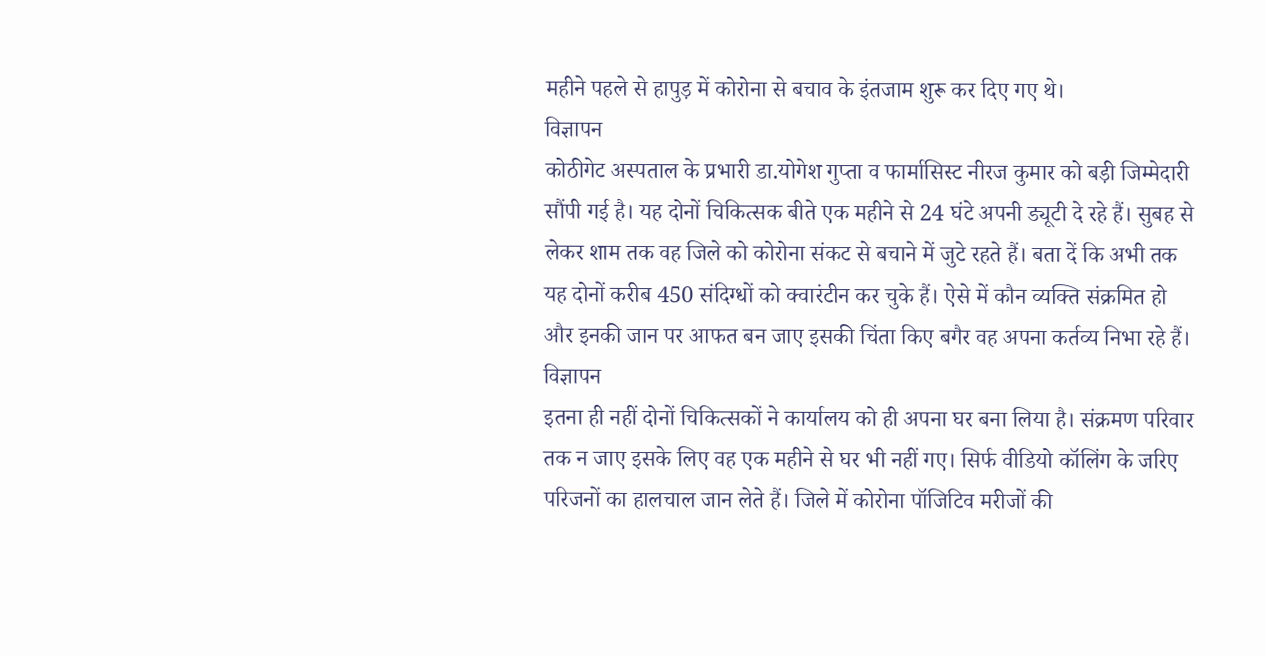महीने पहले से हापुड़ में कोरोना से बचाव के इंतजाम शुरू कर दिए गए थे।
विज्ञापन
कोठीगेट अस्पताल के प्रभारी डा.योगेश गुप्ता व फार्मासिस्ट नीरज कुमार को बड़ी जिम्मेदारी सौंपी गई है। यह दोनों चिकित्सक बीते एक महीने से 24 घंटे अपनी ड्यूटी दे रहे हैं। सुबह से लेकर शाम तक वह जिले को कोरोना संकट से बचाने में जुटे रहते हैं। बता दें कि अभी तक यह दोनों करीब 450 संदिग्धों को क्वारंटीन कर चुके हैं। ऐसे में कौन व्यक्ति संक्रमित हो और इनकी जान पर आफत बन जाए इसकी चिंता किए बगैर वह अपना कर्तव्य निभा रहे हैं।
विज्ञापन
इतना ही नहीं दोनों चिकित्सकों ने कार्यालय को ही अपना घर बना लिया है। संक्रमण परिवार तक न जाए इसके लिए वह एक महीने से घर भी नहीं गए। सिर्फ वीडियो कॉलिंग के जरिए परिजनों का हालचाल जान लेते हैं। जिले में कोरोना पॉजिटिव मरीजों की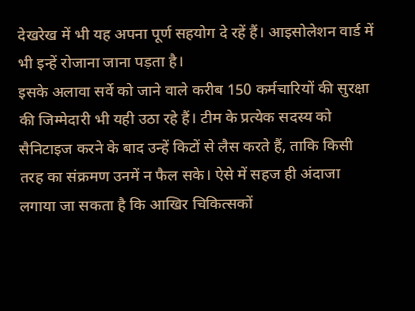देखरेख में भी यह अपना पूर्ण सहयोग दे रहें हैं। आइसोलेशन वार्ड में भी इन्हें रोजाना जाना पड़ता है।
इसके अलावा सर्वे को जाने वाले करीब 150 कर्मचारियों की सुरक्षा की जिम्मेदारी भी यही उठा रहे हैं। टीम के प्रत्येक सदस्य को सैनिटाइज करने के बाद उन्हें किटों से लैस करते हैं, ताकि किसी तरह का संक्रमण उनमें न फैल सके। ऐसे में सहज ही अंदाजा लगाया जा सकता है कि आखिर चिकित्सकों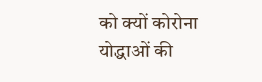को क्यों कोरोना योद्धाओं की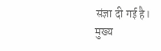संज्ञा दी गई है।
मुख्य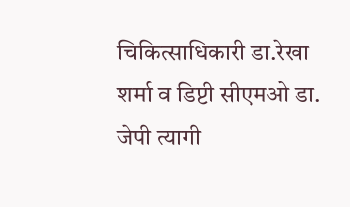चिकित्साधिकारी डा.रेखा शर्मा व डिप्टी सीएमओ डा. जेपी त्यागी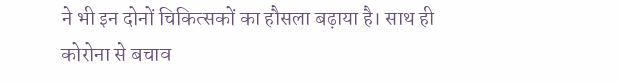ने भी इन दोनों चिकित्सकों का हौसला बढ़ाया है। साथ ही कोरोना से बचाव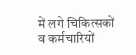में लगे चिकित्सकों व कर्मचारियों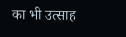का भी उत्साह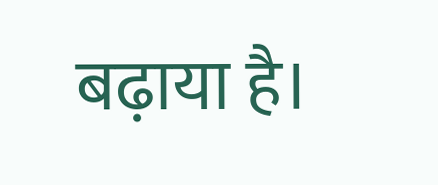बढ़ाया है।